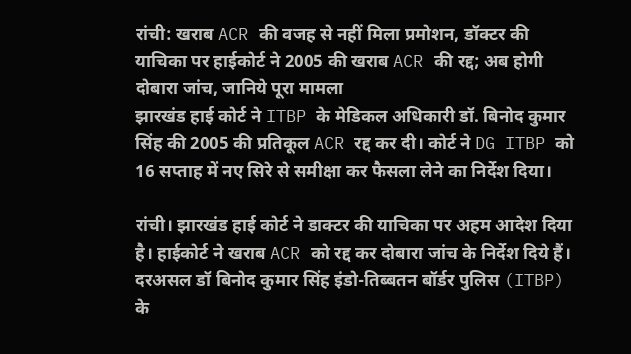रांची: खराब ACR की वजह से नहीं मिला प्रमोशन, डॉक्टर की याचिका पर हाईकोर्ट ने 2005 की खराब ACR की रद्द; अब होगी दोबारा जांच, जानिये पूरा मामला
झारखंड हाई कोर्ट ने ITBP के मेडिकल अधिकारी डॉ. बिनोद कुमार सिंह की 2005 की प्रतिकूल ACR रद्द कर दी। कोर्ट ने DG ITBP को 16 सप्ताह में नए सिरे से समीक्षा कर फैसला लेने का निर्देश दिया।

रांची। झारखंड हाई कोर्ट ने डाक्टर की याचिका पर अहम आदेश दिया है। हाईकोर्ट ने खराब ACR को रद्द कर दोबारा जांच के निर्देश दिये हैं। दरअसल डॉ बिनोद कुमार सिंह इंडो-तिब्बतन बॉर्डर पुलिस (ITBP) के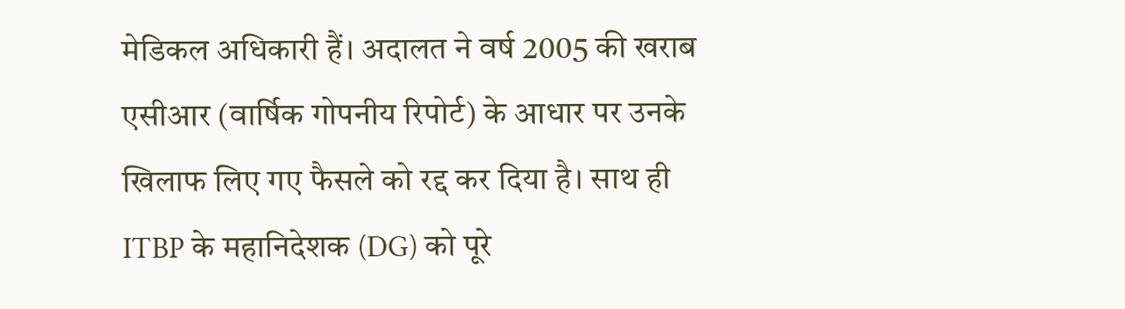मेडिकल अधिकारी हैं। अदालत ने वर्ष 2005 की खराब एसीआर (वार्षिक गोपनीय रिपोर्ट) के आधार पर उनके खिलाफ लिए गए फैसले को रद्द कर दिया है। साथ ही ITBP के महानिदेशक (DG) को पूरे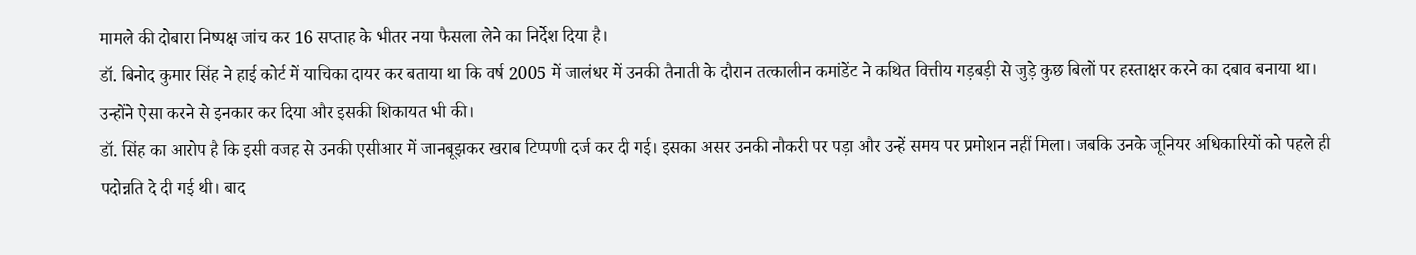मामले की दोबारा निष्पक्ष जांच कर 16 सप्ताह के भीतर नया फैसला लेने का निर्देश दिया है।
डॉ. बिनोद कुमार सिंह ने हाई कोर्ट में याचिका दायर कर बताया था कि वर्ष 2005 में जालंधर में उनकी तैनाती के दौरान तत्कालीन कमांडेंट ने कथित वित्तीय गड़बड़ी से जुड़े कुछ बिलों पर हस्ताक्षर करने का दबाव बनाया था। उन्होंने ऐसा करने से इनकार कर दिया और इसकी शिकायत भी की।
डॉ. सिंह का आरोप है कि इसी वजह से उनकी एसीआर में जानबूझकर खराब टिप्पणी दर्ज कर दी गई। इसका असर उनकी नौकरी पर पड़ा और उन्हें समय पर प्रमोशन नहीं मिला। जबकि उनके जूनियर अधिकारियों को पहले ही पदोन्नति दे दी गई थी। बाद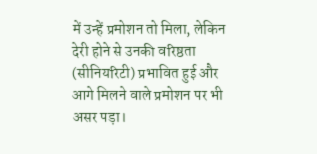में उन्हें प्रमोशन तो मिला, लेकिन देरी होने से उनकी वरिष्ठता (सीनियरिटी) प्रभावित हुई और आगे मिलने वाले प्रमोशन पर भी असर पड़ा।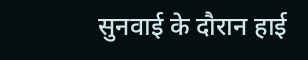सुनवाई के दौरान हाई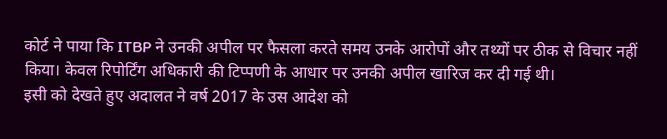कोर्ट ने पाया कि ITBP ने उनकी अपील पर फैसला करते समय उनके आरोपों और तथ्यों पर ठीक से विचार नहीं किया। केवल रिपोर्टिंग अधिकारी की टिप्पणी के आधार पर उनकी अपील खारिज कर दी गई थी।
इसी को देखते हुए अदालत ने वर्ष 2017 के उस आदेश को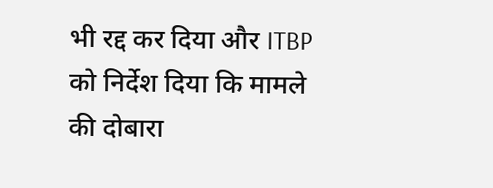भी रद्द कर दिया और ITBP को निर्देश दिया कि मामले की दोबारा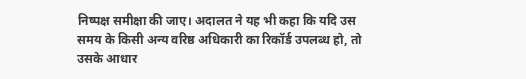निष्पक्ष समीक्षा की जाए। अदालत ने यह भी कहा कि यदि उस समय के किसी अन्य वरिष्ठ अधिकारी का रिकॉर्ड उपलब्ध हो, तो उसके आधार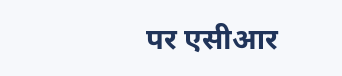पर एसीआर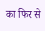का फिर से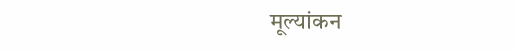मूल्यांकन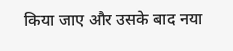किया जाए और उसके बाद नया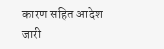कारण सहित आदेश जारी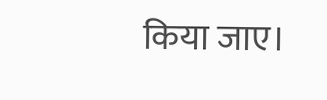किया जाए।